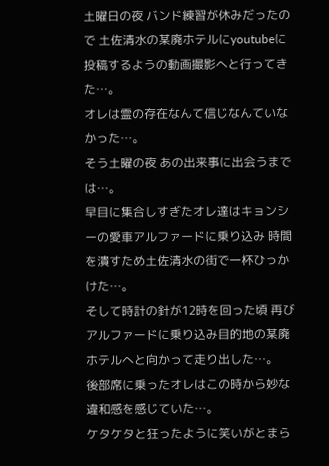土曜日の夜 バンド練習が休みだったので 土佐清水の某廃ホテルにyoutubeに投稿するようの動画撮影へと行ってきた…。
オレは霊の存在なんて信じなんていなかった…。
そう土曜の夜 あの出来事に出会うまでは…。
早目に集合しすぎたオレ達はキョンシーの愛車アルファードに乗り込み 時間を潰すため土佐清水の街で一杯ひっかけた…。
そして時計の針が12時を回った頃 再びアルファードに乗り込み目的地の某廃ホテルへと向かって走り出した…。
後部席に乗ったオレはこの時から妙な違和感を感じていた…。
ケタケタと狂ったように笑いがとまら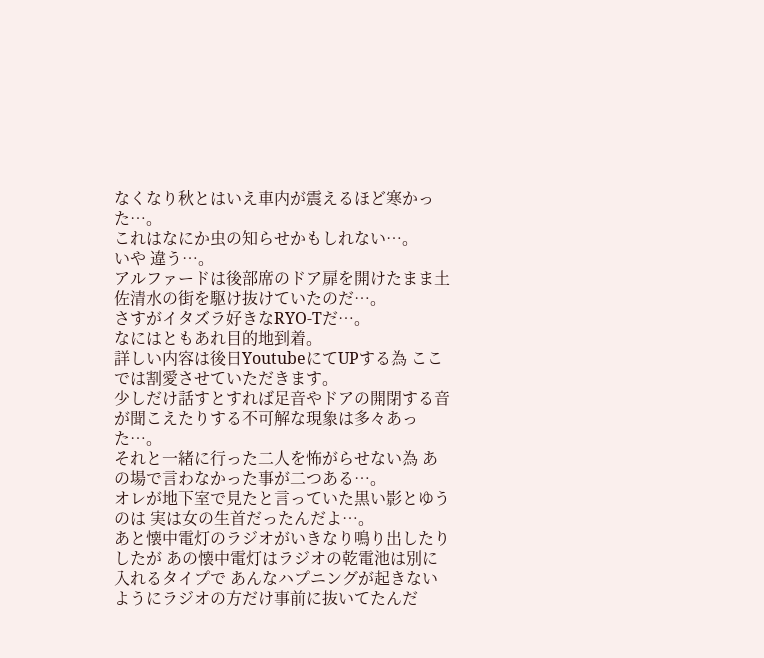なくなり秋とはいえ車内が震えるほど寒かった…。
これはなにか虫の知らせかもしれない…。
いや 違う…。
アルファードは後部席のドア扉を開けたまま土佐清水の街を駆け抜けていたのだ…。
さすがイタズラ好きなRYO-Tだ…。
なにはともあれ目的地到着。
詳しい内容は後日YoutubeにてUPする為 ここでは割愛させていただきます。
少しだけ話すとすれば足音やドアの開閉する音が聞こえたりする不可解な現象は多々あった…。
それと一緒に行った二人を怖がらせない為 あの場で言わなかった事が二つある…。
オレが地下室で見たと言っていた黒い影とゆうのは 実は女の生首だったんだよ…。
あと懐中電灯のラジオがいきなり鳴り出したりしたが あの懐中電灯はラジオの乾電池は別に入れるタイプで あんなハプニングが起きないようにラジオの方だけ事前に抜いてたんだ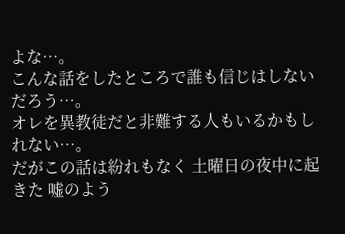よな…。
こんな話をしたところで誰も信じはしないだろう…。
オレを異教徒だと非難する人もいるかもしれない…。
だがこの話は紛れもなく 土曜日の夜中に起きた 嘘のよう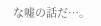な嘘の話だ…。